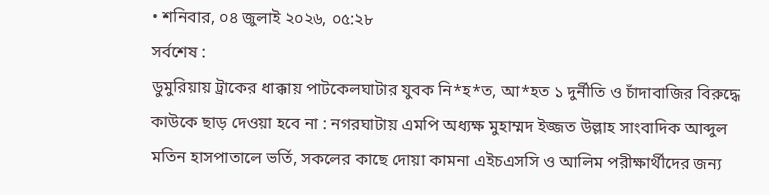• শনিবার, ০৪ জুলাই ২০২৬, ০৫:২৮
সর্বশেষ :
ডুমুরিয়ায় ট্রাকের ধাক্কায় পাটকেলঘাটার যুবক নি*হ*ত, আ*হত ১ দুর্নীতি ও চাঁদাবাজির বিরুদ্ধে কাউকে ছাড় দেওয়া হবে না : নগরঘাটায় এমপি অধ্যক্ষ মুহাম্মদ ইজ্জত উল্লাহ সাংবাদিক আব্দুল মতিন হাসপাতালে ভর্তি, সকলের কাছে দোয়া কামনা এইচএসসি ও আলিম পরীক্ষার্থীদের জন্য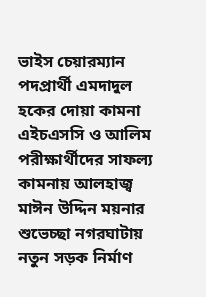ভাইস চেয়ারম্যান পদপ্রার্থী এমদাদুল হকের দোয়া কামনা এইচএসসি ও আলিম পরীক্ষার্থীদের সাফল্য কামনায় আলহাজ্ব মাঈন উদ্দিন ময়নার শুভেচ্ছা নগরঘাটায় নতুন সড়ক নির্মাণ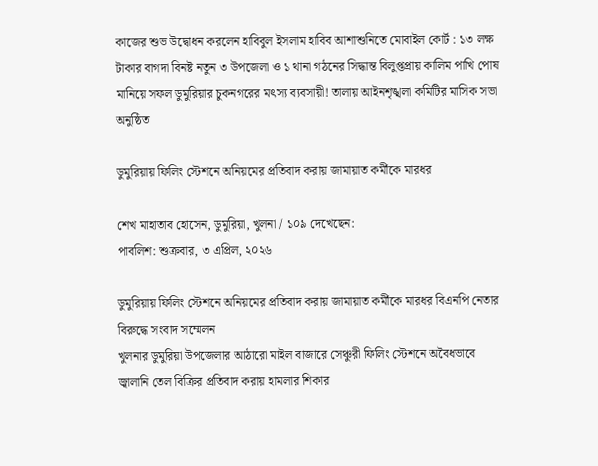কাজের শুভ উদ্বোধন করলেন হাবিবুল ইসলাম হাবিব আশাশুনিতে মোবাইল কোর্ট : ১৩ লক্ষ টাকার বাগদা বিনষ্ট নতুন ৩ উপজেলা ও ১ থানা গঠনের সিদ্ধান্ত বিলুপ্তপ্রায় কালিম পাখি পোষ মানিয়ে সফল ডুমুরিয়ার চুকনগরের মৎস্য ব্যবসায়ী! তালায় আইনশৃঙ্খলা কমিটির মাসিক সভা অনুষ্ঠিত

ডুমুরিয়ায় ফিলিং স্টেশনে অনিয়মের প্রতিবাদ করায় জামায়াত কর্মীকে মারধর

শেখ মাহাতাব হোসেন, ডুমুরিয়া, খুলনা / ১০৯ দেখেছেন:
পাবলিশ: শুক্রবার, ৩ এপ্রিল, ২০২৬

ডুমুরিয়ায় ফিলিং স্টেশনে অনিয়মের প্রতিবাদ করায় জামায়াত কর্মীকে মারধর বিএনপি নেতার বিরুদ্ধে সংবাদ সম্মেলন
খুলনার ডুমুরিয়া উপজেলার আঠারো মাইল বাজারে সেঞ্চুরী ফিলিং স্টেশনে অবৈধভাবে জ্বালানি তেল বিক্রির প্রতিবাদ করায় হামলার শিকার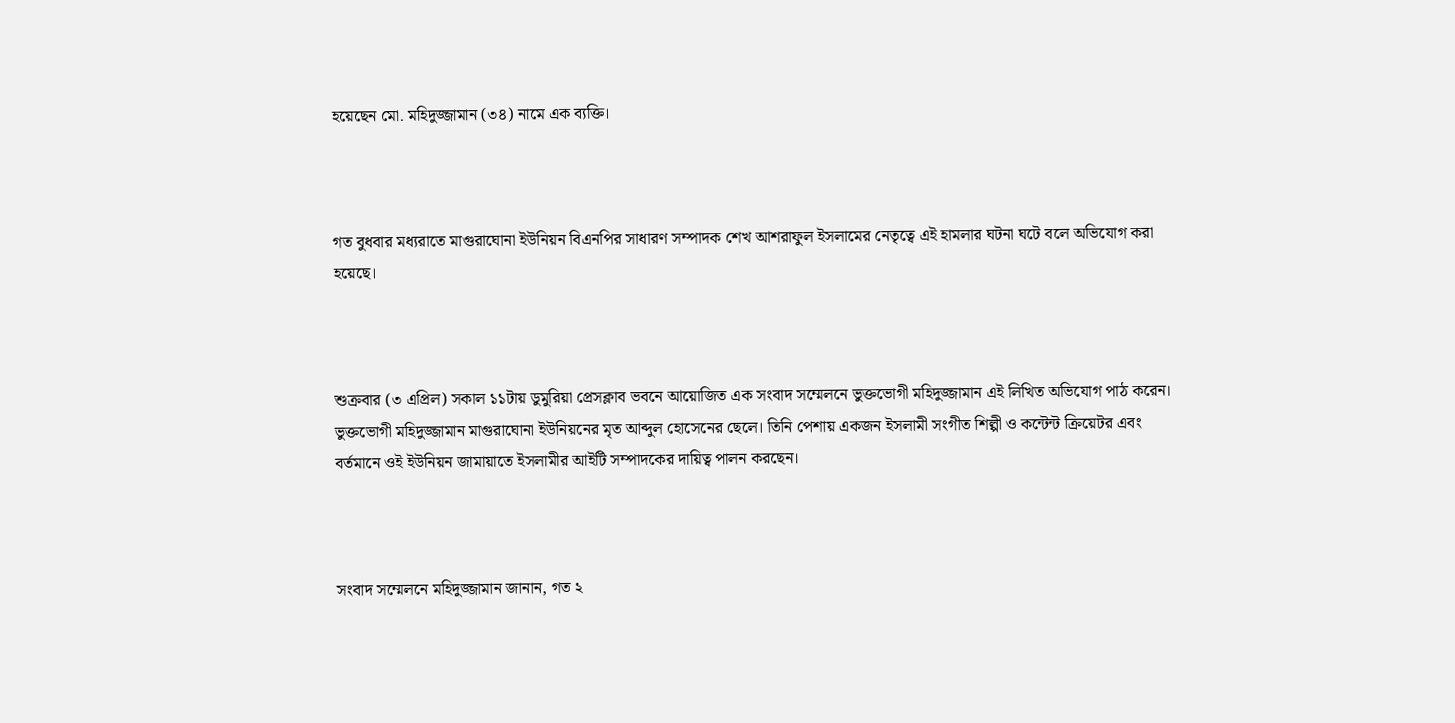হয়েছেন মো. মহিদুজ্জামান (৩৪) নামে এক ব্যক্তি।



গত বুধবার মধ্যরাতে মাগুরাঘোনা ইউনিয়ন বিএনপির সাধারণ সম্পাদক শেখ আশরাফুল ইসলামের নেতৃত্বে এই হামলার ঘটনা ঘটে বলে অভিযোগ করা হয়েছে।



শুক্রবার (৩ এপ্রিল) সকাল ১১টায় ডুমুরিয়া প্রেসক্লাব ভবনে আয়োজিত এক সংবাদ সম্মেলনে ভুক্তভোগী মহিদুজ্জামান এই লিখিত অভিযোগ পাঠ করেন। ভুক্তভোগী মহিদুজ্জামান মাগুরাঘোনা ইউনিয়নের মৃত আব্দুল হোসেনের ছেলে। তিনি পেশায় একজন ইসলামী সংগীত শিল্পী ও কন্টেন্ট ক্রিয়েটর এবং বর্তমানে ওই ইউনিয়ন জামায়াতে ইসলামীর আইটি সম্পাদকের দায়িত্ব পালন করছেন।



সংবাদ সম্মেলনে মহিদুজ্জামান জানান, গত ২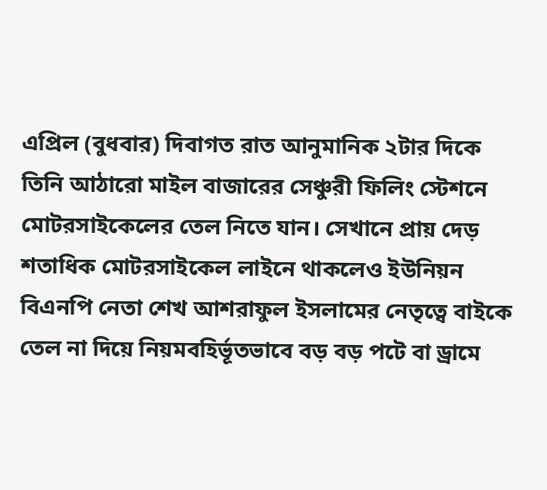এপ্রিল (বুধবার) দিবাগত রাত আনুমানিক ২টার দিকে তিনি আঠারো মাইল বাজারের সেঞ্চুরী ফিলিং স্টেশনে মোটরসাইকেলের তেল নিতে যান। সেখানে প্রায় দেড় শতাধিক মোটরসাইকেল লাইনে থাকলেও ইউনিয়ন বিএনপি নেতা শেখ আশরাফুল ইসলামের নেতৃত্বে বাইকে তেল না দিয়ে নিয়মবহির্ভূতভাবে বড় বড় পটে বা ড্রামে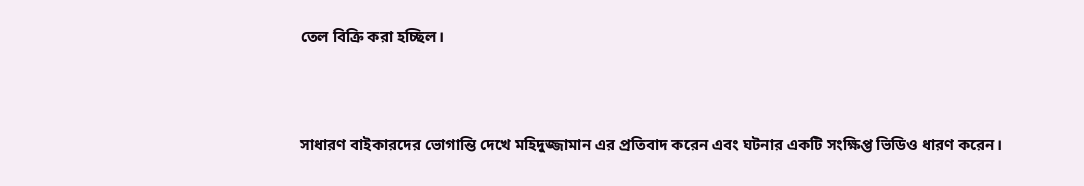তেল বিক্রি করা হচ্ছিল।



সাধারণ বাইকারদের ভোগান্তি দেখে মহিদুজ্জামান এর প্রতিবাদ করেন এবং ঘটনার একটি সংক্ষিপ্ত ভিডিও ধারণ করেন।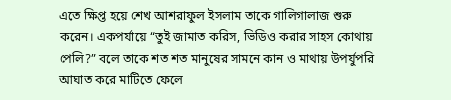এতে ক্ষিপ্ত হয়ে শেখ আশরাফুল ইসলাম তাকে গালিগালাজ শুরু করেন। একপর্যায়ে “তুই জামাত করিস, ভিডিও করার সাহস কোথায় পেলি?” বলে তাকে শত শত মানুষের সামনে কান ও মাথায় উপর্যুপরি আঘাত করে মাটিতে ফেলে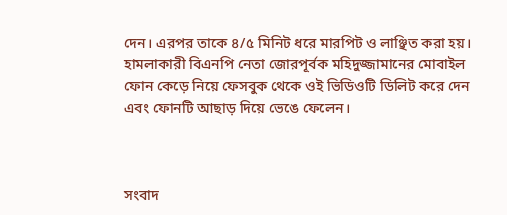দেন। এরপর তাকে ৪/৫ মিনিট ধরে মারপিট ও লাঞ্ছিত করা হয়। হামলাকারী বিএনপি নেতা জোরপূর্বক মহিদুজ্জামানের মোবাইল ফোন কেড়ে নিয়ে ফেসবুক থেকে ওই ভিডিওটি ডিলিট করে দেন এবং ফোনটি আছাড় দিয়ে ভেঙে ফেলেন।



সংবাদ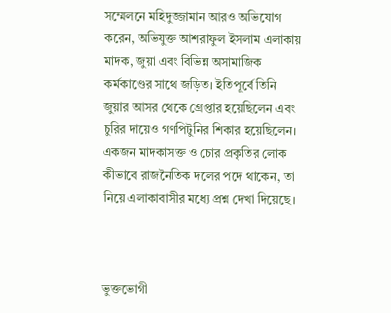সম্মেলনে মহিদুজ্জামান আরও অভিযোগ করেন, অভিযুক্ত আশরাফুল ইসলাম এলাকায় মাদক, জুয়া এবং বিভিন্ন অসামাজিক কর্মকাণ্ডের সাথে জড়িত। ইতিপূর্বে তিনি জুয়ার আসর থেকে গ্রেপ্তার হয়েছিলেন এবং চুরির দায়েও গণপিটুনির শিকার হয়েছিলেন। একজন মাদকাসক্ত ও চোর প্রকৃতির লোক কীভাবে রাজনৈতিক দলের পদে থাকেন, তা নিয়ে এলাকাবাসীর মধ্যে প্রশ্ন দেখা দিয়েছে।



ভুক্তভোগী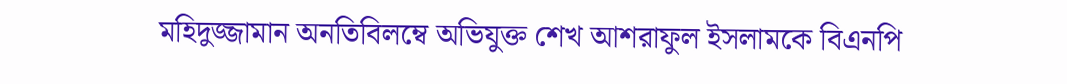মহিদুজ্জামান অনতিবিলম্বে অভিযুক্ত শেখ আশরাফুল ইসলামকে বিএনপি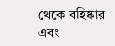থেকে বহিষ্কার এবং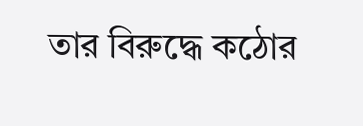তার বিরুদ্ধে কঠোর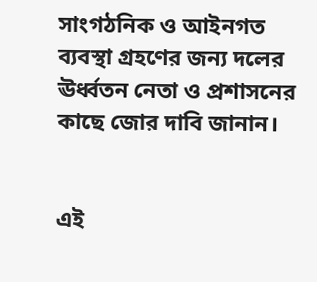সাংগঠনিক ও আইনগত ব্যবস্থা গ্রহণের জন্য দলের ঊর্ধ্বতন নেতা ও প্রশাসনের কাছে জোর দাবি জানান।


এই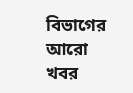বিভাগের আরো খবর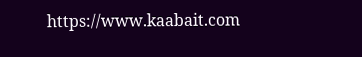https://www.kaabait.com